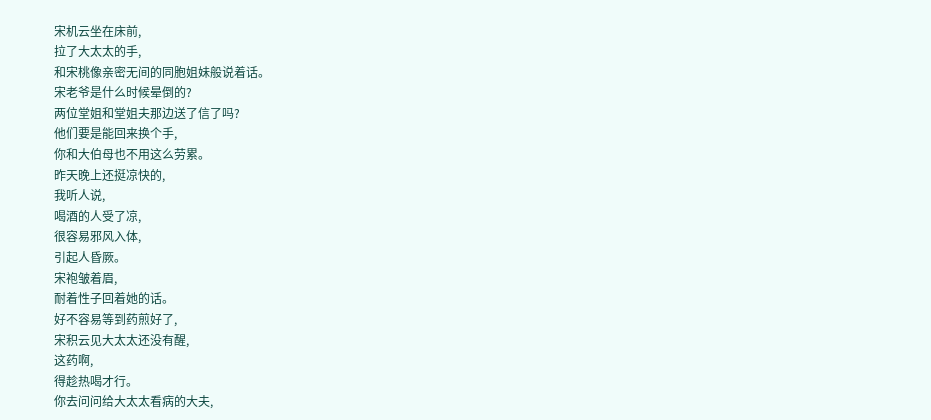宋机云坐在床前,
拉了大太太的手,
和宋桃像亲密无间的同胞姐妹般说着话。
宋老爷是什么时候晕倒的?
两位堂姐和堂姐夫那边送了信了吗?
他们要是能回来换个手,
你和大伯母也不用这么劳累。
昨天晚上还挺凉快的,
我听人说,
喝酒的人受了凉,
很容易邪风入体,
引起人昏厥。
宋袍皱着眉,
耐着性子回着她的话。
好不容易等到药煎好了,
宋积云见大太太还没有醒,
这药啊,
得趁热喝才行。
你去问问给大太太看病的大夫,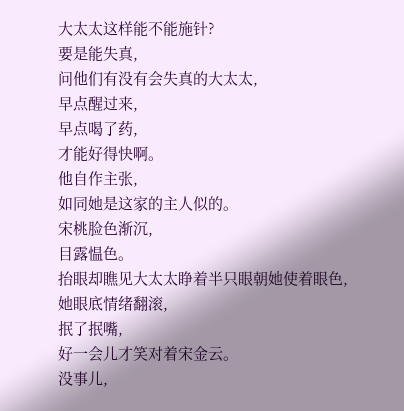大太太这样能不能施针?
要是能失真,
问他们有没有会失真的大太太,
早点醒过来,
早点喝了药,
才能好得快啊。
他自作主张,
如同她是这家的主人似的。
宋桃脸色渐沉,
目露愠色。
抬眼却瞧见大太太睁着半只眼朝她使着眼色,
她眼底情绪翻滚,
抿了抿嘴,
好一会儿才笑对着宋金云。
没事儿,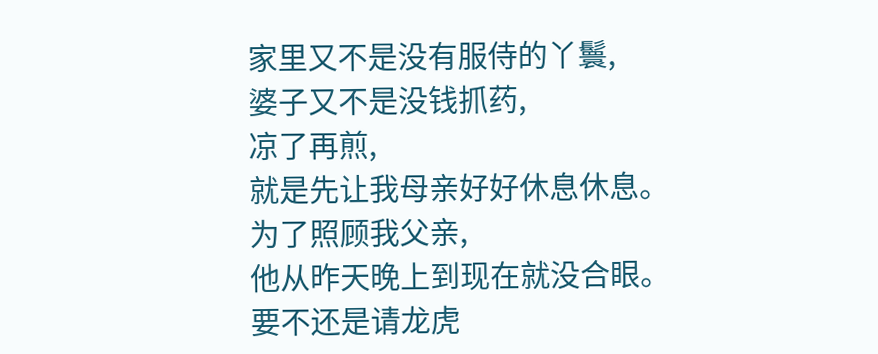家里又不是没有服侍的丫鬟,
婆子又不是没钱抓药,
凉了再煎,
就是先让我母亲好好休息休息。
为了照顾我父亲,
他从昨天晚上到现在就没合眼。
要不还是请龙虎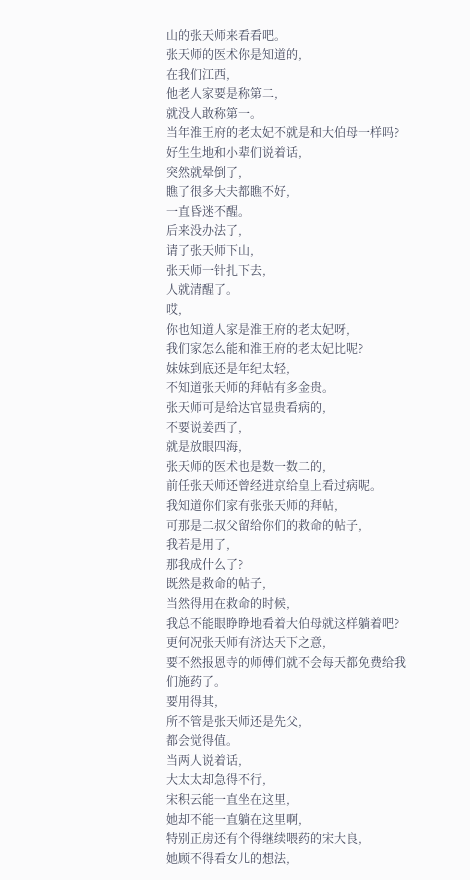山的张天师来看看吧。
张天师的医术你是知道的,
在我们江西,
他老人家要是称第二,
就没人敢称第一。
当年淮王府的老太妃不就是和大伯母一样吗?
好生生地和小辈们说着话,
突然就晕倒了,
瞧了很多大夫都瞧不好,
一直昏迷不醒。
后来没办法了,
请了张天师下山,
张天师一针扎下去,
人就清醒了。
哎,
你也知道人家是淮王府的老太妃呀,
我们家怎么能和淮王府的老太妃比呢?
妹妹到底还是年纪太轻,
不知道张天师的拜帖有多金贵。
张天师可是给达官显贵看病的,
不要说姜西了,
就是放眼四海,
张天师的医术也是数一数二的,
前任张天师还曾经进京给皇上看过病呢。
我知道你们家有张张天师的拜帖,
可那是二叔父留给你们的救命的帖子,
我若是用了,
那我成什么了?
既然是救命的帖子,
当然得用在救命的时候,
我总不能眼睁睁地看着大伯母就这样躺着吧?
更何况张天师有济达天下之意,
要不然报恩寺的师傅们就不会每天都免费给我们施药了。
要用得其,
所不管是张天师还是先父,
都会觉得值。
当两人说着话,
大太太却急得不行,
宋积云能一直坐在这里,
她却不能一直躺在这里啊,
特别正房还有个得继续喂药的宋大良,
她顾不得看女儿的想法,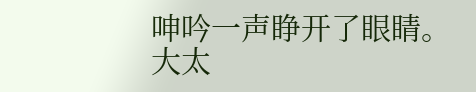呻吟一声睁开了眼睛。
大太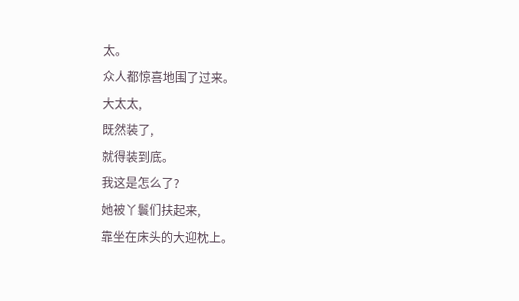太。
众人都惊喜地围了过来。
大太太,
既然装了,
就得装到底。
我这是怎么了?
她被丫鬟们扶起来,
靠坐在床头的大迎枕上。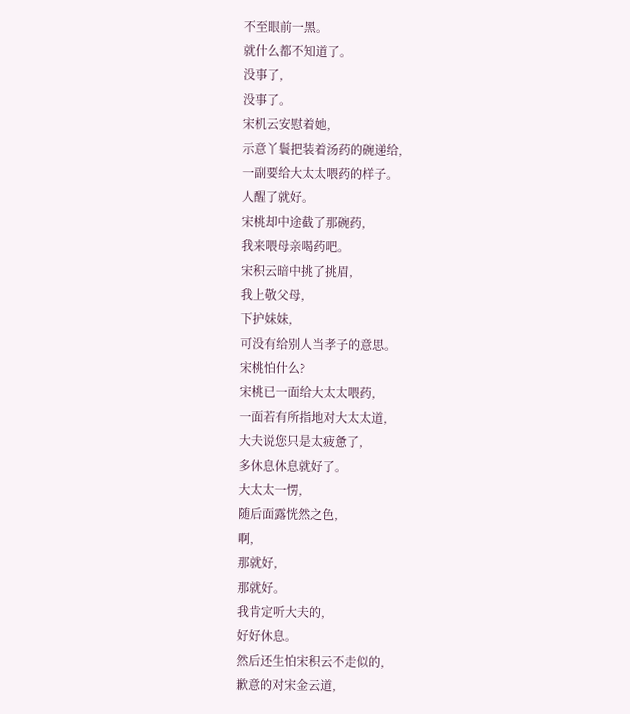不至眼前一黑。
就什么都不知道了。
没事了,
没事了。
宋机云安慰着她,
示意丫鬟把装着汤药的碗递给,
一副要给大太太喂药的样子。
人醒了就好。
宋桃却中途截了那碗药,
我来喂母亲喝药吧。
宋积云暗中挑了挑眉,
我上敬父母,
下护妹妹,
可没有给别人当孝子的意思。
宋桃怕什么?
宋桃已一面给大太太喂药,
一面若有所指地对大太太道,
大夫说您只是太疲惫了,
多休息休息就好了。
大太太一愣,
随后面露恍然之色,
啊,
那就好,
那就好。
我肯定听大夫的,
好好休息。
然后还生怕宋积云不走似的,
歉意的对宋金云道,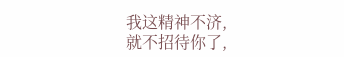我这精神不济,
就不招待你了,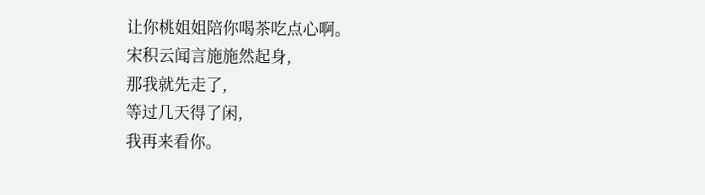让你桃姐姐陪你喝茶吃点心啊。
宋积云闻言施施然起身,
那我就先走了,
等过几天得了闲,
我再来看你。